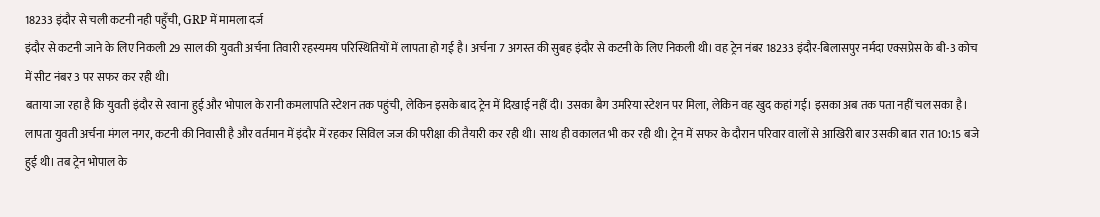18233 इंदौर से चली कटनी नही पहुँची, GRP में मामला दर्ज
इंदौर से कटनी जाने के लिए निकली 29 साल की युवती अर्चना तिवारी रहस्यमय परिस्थितियों में लापता हो गई है। अर्चना 7 अगस्त की सुबह इंदौर से कटनी के लिए निकली थी। वह ट्रेन नंबर 18233 इंदौर-बिलासपुर नर्मदा एक्सप्रेस के बी-3 कोच में सीट नंबर 3 पर सफर कर रही थी।
बताया जा रहा है कि युवती इंदौर से रवाना हुई और भोपाल के रानी कमलापति स्टेशन तक पहुंची, लेकिन इसके बाद ट्रेन में दिखाई नहीं दी। उसका बैग उमरिया स्टेशन पर मिला, लेकिन वह खुद कहां गई। इसका अब तक पता नहीं चल सका है। लापता युवती अर्चना मंगल नगर, कटनी की निवासी है और वर्तमान में इंदौर में रहकर सिविल जज की परीक्षा की तैयारी कर रही थी। साथ ही वकालत भी कर रही थी। ट्रेन में सफर के दौरान परिवार वालों से आखिरी बार उसकी बात रात 10:15 बजे हुई थी। तब ट्रेन भोपाल के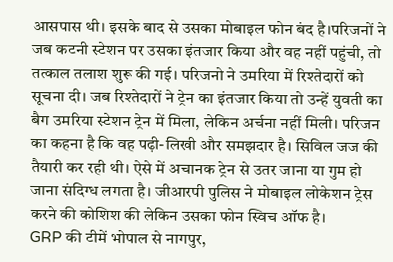आसपास थी। इसके बाद से उसका मोबाइल फोन बंद है।परिजनों ने जब कटनी स्टेशन पर उसका इंतजार किया और वह नहीं पहुंची, तो तत्काल तलाश शुरू की गई। परिजनो ने उमरिया में रिश्तेदारों को सूचना दी। जब रिश्तेदारों ने ट्रेन का इंतजार किया तो उन्हें युवती का बैग उमरिया स्टेशन ट्रेन में मिला, लेकिन अर्चना नहीं मिली। परिजन का कहना है कि वह पढ़ी-लिखी और समझदार है। सिविल जज की तैयारी कर रही थी। ऐसे में अचानक ट्रेन से उतर जाना या गुम हो जाना संदिग्ध लगता है। जीआरपी पुलिस ने मोबाइल लोकेशन ट्रेस करने की कोशिश की लेकिन उसका फोन स्विच ऑफ है।
GRP की टीमें भोपाल से नागपुर,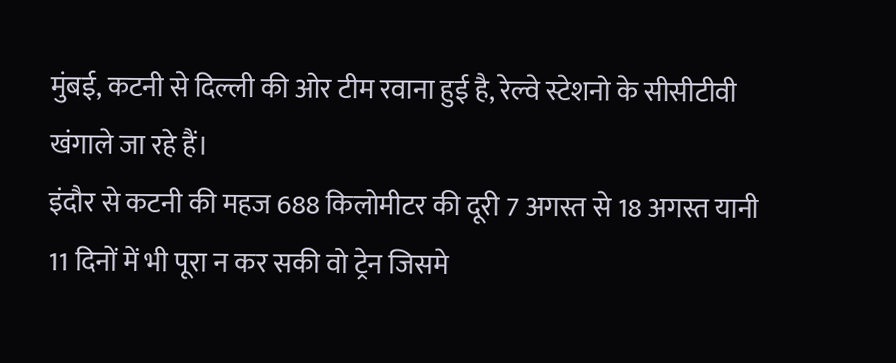मुंबई, कटनी से दिल्ली की ओर टीम रवाना हुई है, रेल्वे स्टेशनो के सीसीटीवी खंगाले जा रहे हैं।
इंदौर से कटनी की महज 688 किलोमीटर की दूरी 7 अगस्त से 18 अगस्त यानी 11 दिनों में भी पूरा न कर सकी वो ट्रेन जिसमे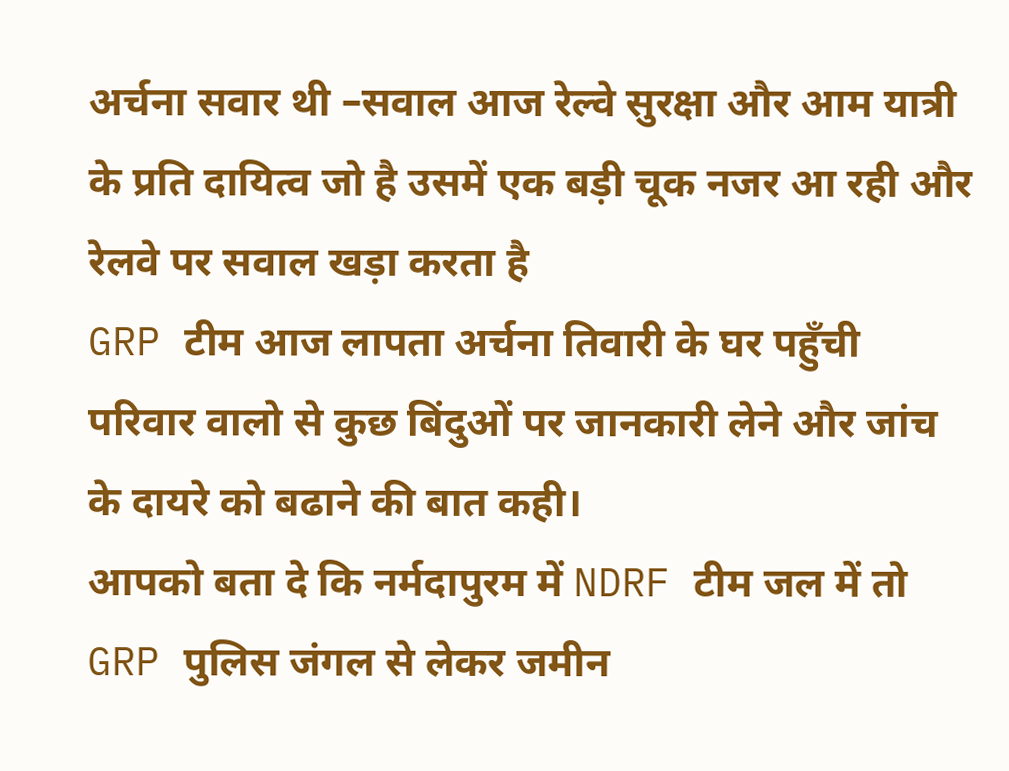अर्चना सवार थी –सवाल आज रेल्वे सुरक्षा और आम यात्री के प्रति दायित्व जो है उसमें एक बड़ी चूक नजर आ रही और रेलवे पर सवाल खड़ा करता है
GRP टीम आज लापता अर्चना तिवारी के घर पहुँची परिवार वालो से कुछ बिंदुओं पर जानकारी लेने और जांच के दायरे को बढाने की बात कही।
आपको बता दे कि नर्मदापुरम में NDRF टीम जल में तो GRP पुलिस जंगल से लेकर जमीन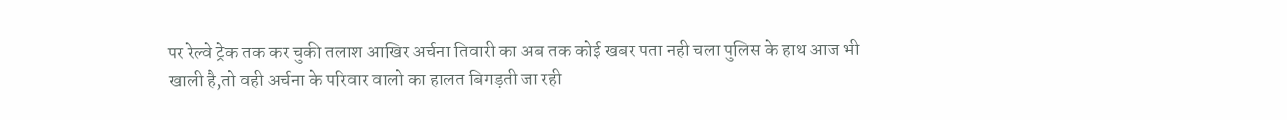पर रेल्वे ट्रेक तक कर चुकी तलाश आखिर अर्चना तिवारी का अब तक कोई खबर पता नही चला पुलिस के हाथ आज भी खाली है,तो वही अर्चना के परिवार वालो का हालत बिगड़ती जा रही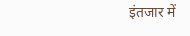इंतजार में